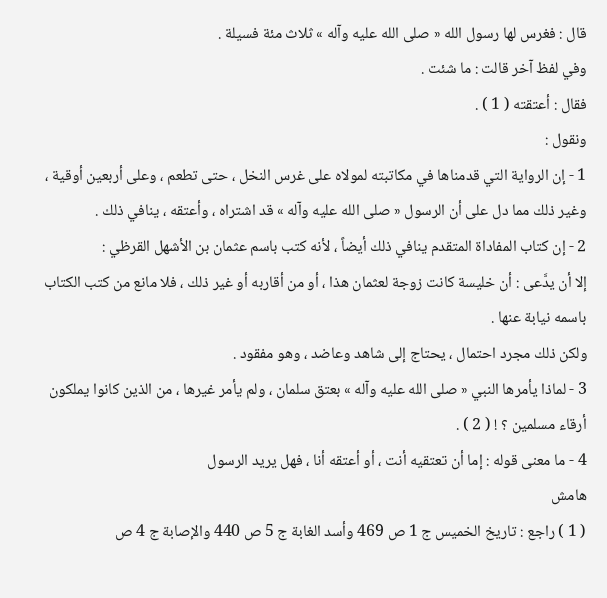قال : فغرس لها رسول الله « صلى الله عليه وآله » ثلاث مئة فسيلة .
وفي لفظ آخر قالت : ما شئت .
فقال : أعتقته ( 1 ) .
ونقول :
1 - إن الرواية التي قدمناها في مكاتبته لمولاه على غرس النخل ، حتى تطعم ، وعلى أربعين أوقية ، وغير ذلك مما دل على أن الرسول « صلى الله عليه وآله » قد اشتراه ، وأعتقه ، ينافي ذلك .
2 - إن كتاب المفاداة المتقدم ينافي ذلك أيضاً ، لأنه كتب باسم عثمان بن الأشهل القرظي :
إلا أن يدَّعى : أن خليسة كانت زوجة لعثمان هذا ، أو من أقاربه أو غير ذلك ، فلا مانع من كتب الكتاب باسمه نيابة عنها .
ولكن ذلك مجرد احتمال ، يحتاج إلى شاهد وعاضد ، وهو مفقود .
3 - لماذا يأمرها النبي « صلى الله عليه وآله » بعتق سلمان ، ولم يأمر غيرها ، من الذين كانوا يملكون أرقاء مسلمين ؟ ! ( 2 ) .
4 - ما معنى قوله : إما أن تعتقيه أنت ، أو أعتقه أنا ، فهل يريد الرسول
هامش
( 1 ) راجع : تاريخ الخميس ج 1 ص 469 وأسد الغابة ج 5 ص 440 والإصابة ج 4 ص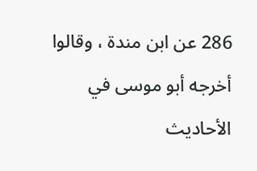286 عن ابن مندة ، وقالوا أخرجه أبو موسى في الأحاديث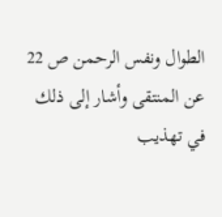الطوال ونفس الرحمن ص 22 عن المنتقى وأشار إلى ذلك في تهذيب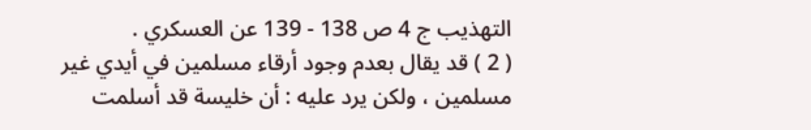التهذيب ج 4 ص 138 - 139 عن العسكري .
( 2 ) قد يقال بعدم وجود أرقاء مسلمين في أيدي غير مسلمين ، ولكن يرد عليه : أن خليسة قد أسلمت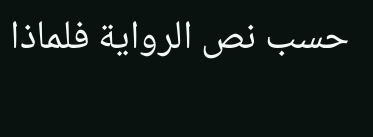حسب نص الرواية فلماذا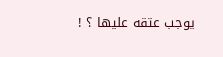يوجب عتقه عليها ؟ !